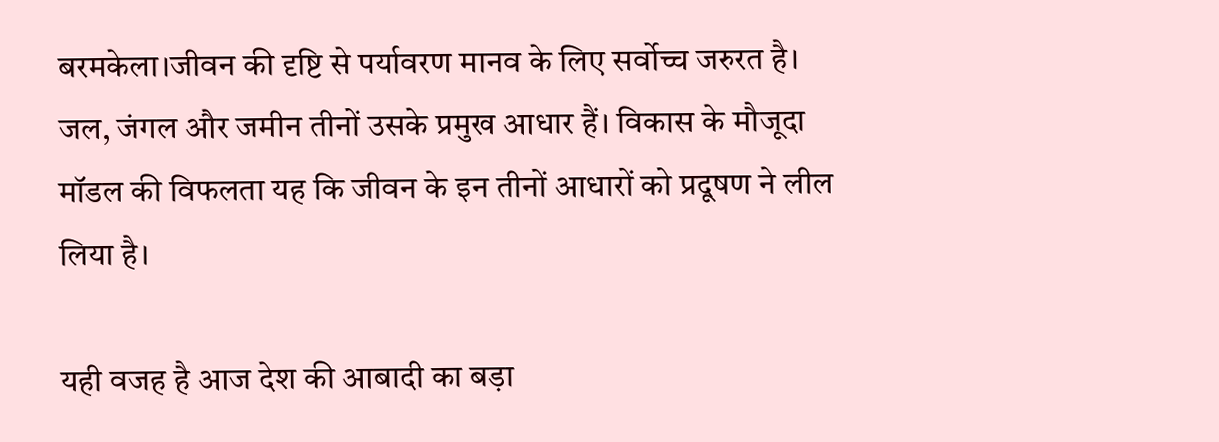बरमकेला।जीवन की दृष्टि से पर्यावरण मानव के लिए सर्वोच्च जरुरत है। जल, जंगल और जमीन तीनों उसके प्रमुख आधार हैं। विकास के मौजूदा मॉडल की विफलता यह कि जीवन के इन तीनों आधारों को प्रदूषण ने लील लिया है।

यही वजह है आज देश की आबादी का बड़ा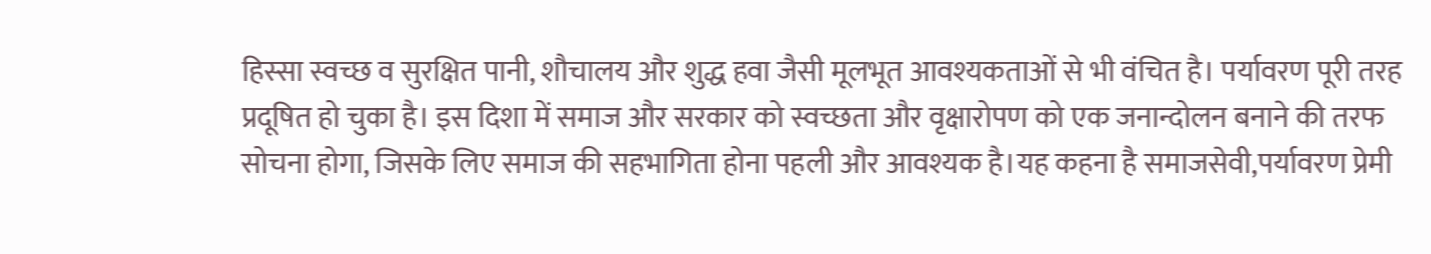हिस्सा स्वच्छ व सुरक्षित पानी, शौचालय और शुद्ध हवा जैसी मूलभूत आवश्यकताओं से भी वंचित है। पर्यावरण पूरी तरह प्रदूषित हो चुका है। इस दिशा में समाज और सरकार को स्वच्छता और वृक्षारोपण को एक जनान्दोलन बनाने की तरफ सोचना होगा, जिसके लिए समाज की सहभागिता होना पहली और आवश्यक है।यह कहना है समाजसेवी,पर्यावरण प्रेमी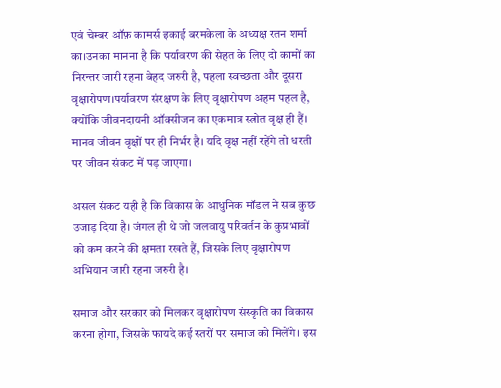एवं चेम्बर ऑफ़ कामर्स इकाई बरमकेला के अध्यक्ष रतन शर्मा का।उनका मानना है कि पर्यावरण की सेहत के लिए दो कामों का निरन्तर जारी रहना बेहद जरुरी है, पहला स्वच्छता और दूसरा वृक्षारोपण।पर्यावरण संरक्षण के लिए वृक्षारोपण अहम पहल है, क्योंकि जीवनदायनी ऑक्सीजन का एकमात्र स्त्रोत वृक्ष ही हैं। मानव जीवन वृक्षों पर ही निर्भर है। यदि वृक्ष नहीं रहेंगे तो धरती पर जीवन संकट में पड़ जाएगा।

असल संकट यही है कि विकास के आधुनिक मॉडल ने सब कुछ उजाड़ दिया है। जंगल ही थे जो जलवायु परिवर्तन के कुप्रभावों को कम करने की क्षमता रखते हैं, जिसके लिए वृक्षारोपण अभियान जारी रहना जरुरी है।

समाज और सरकार को मिलकर वृक्षारोपण संस्कृति का विकास करना होगा, जिसके फायदे कई स्तरों पर समाज को मिलेंगे। इस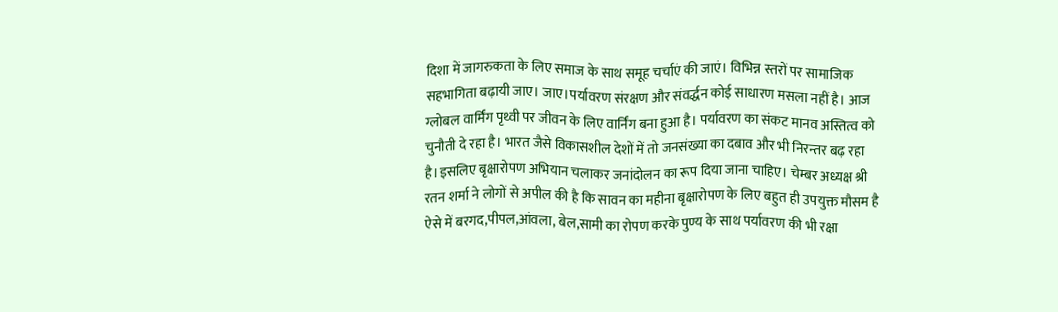दिशा में जागरुकता के लिए समाज के साथ समूह चर्चाएं की जाएं। विभिन्न स्तरों पर सामाजिक सहभागिता बढ़ायी जाए। जाए।पर्यावरण संरक्षण और संवर्द्धन कोई साधारण मसला नहीं है। आज ग्लोबल वार्मिंग पृथ्वी पर जीवन के लिए वार्निंग बना हुआ है। पर्यावरण का संकट मानव अस्तित्व को चुनौती दे रहा है। भारत जैसे विकासशील देशों में तो जनसंख्या का दबाव और भी निरन्तर बढ़ रहा है।इसलिए बृक्षारोपण अभियान चलाकर जनांदोलन का रूप दिया जाना चाहिए। चेम्बर अध्यक्ष श्री रतन शर्मा ने लोगों से अपील की है कि सावन का महीना बृक्षारोपण के लिए बहुत ही उपयुक्त मौसम है ऐसे में बरगद,पीपल,आंवला, बेल,सामी का रोपण करके पुण्य के साथ पर्यावरण की भी रक्षा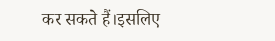कर सकते हैं।इसलिए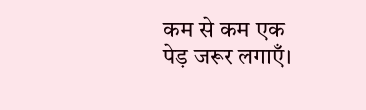कम से कम एक पेड़ जरूर लगाएँ।